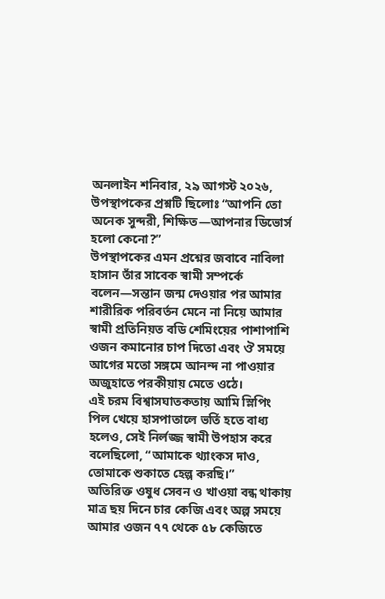অনলাইন শনিবার, ২৯ আগস্ট ২০২৬,
উপস্থাপকের প্রশ্নটি ছিলোঃ “আপনি তো অনেক সুন্দরী, শিক্ষিত—আপনার ডিভোর্স হলো কেনো?”
উপস্থাপকের এমন প্রশ্নের জবাবে নাবিলা হাসান তাঁর সাবেক স্বামী সম্পর্কে বলেন—সন্তান জন্ম দেওয়ার পর আমার শারীরিক পরিবর্তন মেনে না নিয়ে আমার স্বামী প্রতিনিয়ত বডি শেমিংয়ের পাশাপাশি ওজন কমানোর চাপ দিতো এবং ঔ সময়ে আগের মতো সঙ্গমে আনন্দ না পাওয়ার অজুহাতে পরকীয়ায় মেতে ওঠে।
এই চরম বিশ্বাসঘাতকতায় আমি স্লিপিং পিল খেয়ে হাসপাতালে ভর্তি হতে বাধ্য হলেও, সেই নির্লজ্জ স্বামী উপহাস করে বলেছিলো, “আমাকে থ্যাংকস দাও, তোমাকে শুকাতে হেল্প করছি।”
অতিরিক্ত ওষুধ সেবন ও খাওয়া বন্ধ থাকায় মাত্র ছয় দিনে চার কেজি এবং অল্প সময়ে আমার ওজন ৭৭ থেকে ৫৮ কেজিতে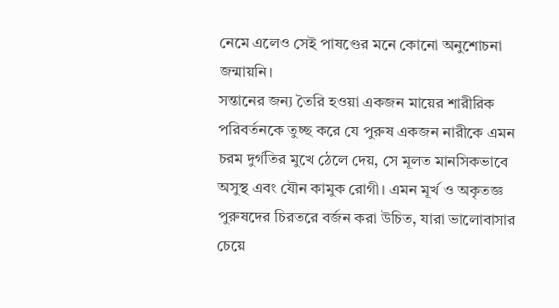নেমে এলেও সেই পাষণ্ডের মনে কোনো অনুশোচনা জন্মায়নি।
সন্তানের জন্য তৈরি হওয়া একজন মায়ের শারীরিক পরিবর্তনকে তুচ্ছ করে যে পুরুষ একজন নারীকে এমন চরম দুর্গতির মুখে ঠেলে দেয়, সে মূলত মানসিকভাবে অসুস্থ এবং যৌন কামুক রোগী। এমন মূর্খ ও অকৃতজ্ঞ পুরুষদের চিরতরে বর্জন করা উচিত, যারা ভালোবাসার চেয়ে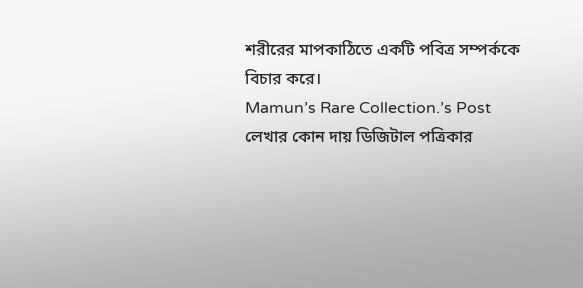শরীরের মাপকাঠিতে একটি পবিত্র সম্পর্ককে বিচার করে।
Mamun’s Rare Collection.’s Post
লেখার কোন দায় ডিজিটাল পত্রিকার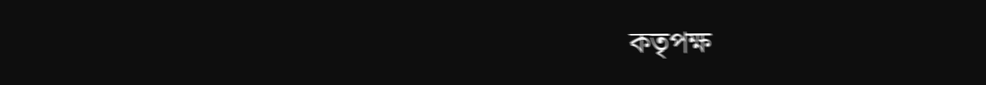কতৃপক্ষ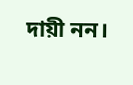দায়ী নন।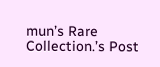mun’s Rare Collection.’s Post